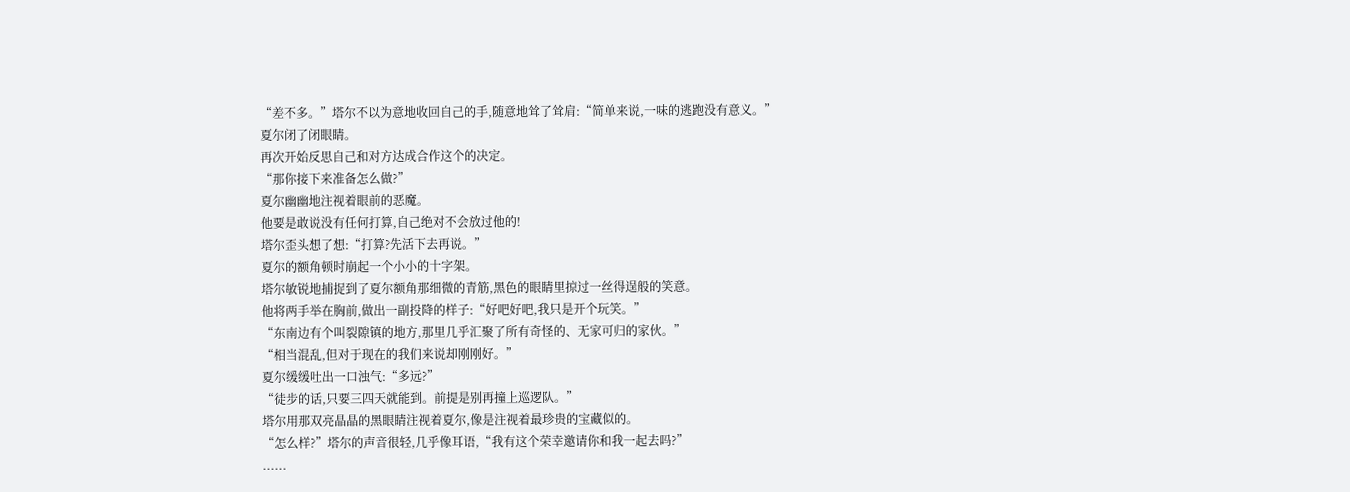“差不多。”塔尔不以为意地收回自己的手,随意地耸了耸肩:“简单来说,一味的逃跑没有意义。”
夏尔闭了闭眼睛。
再次开始反思自己和对方达成合作这个的决定。
“那你接下来准备怎么做?”
夏尔幽幽地注视着眼前的恶魔。
他要是敢说没有任何打算,自己绝对不会放过他的!
塔尔歪头想了想:“打算?先活下去再说。”
夏尔的额角顿时崩起一个小小的十字架。
塔尔敏锐地捕捉到了夏尔额角那细微的青筋,黑色的眼睛里掠过一丝得逞般的笑意。
他将两手举在胸前,做出一副投降的样子:“好吧好吧,我只是开个玩笑。”
“东南边有个叫裂隙镇的地方,那里几乎汇聚了所有奇怪的、无家可归的家伙。”
“相当混乱,但对于现在的我们来说却刚刚好。”
夏尔缓缓吐出一口浊气:“多远?”
“徒步的话,只要三四天就能到。前提是别再撞上巡逻队。”
塔尔用那双亮晶晶的黑眼睛注视着夏尔,像是注视着最珍贵的宝藏似的。
“怎么样?”塔尔的声音很轻,几乎像耳语,“我有这个荣幸邀请你和我一起去吗?”
......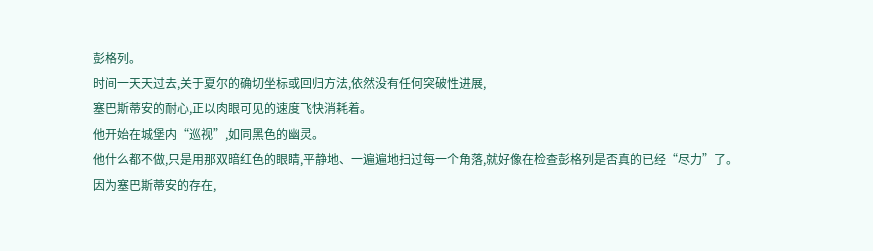彭格列。
时间一天天过去,关于夏尔的确切坐标或回归方法,依然没有任何突破性进展,
塞巴斯蒂安的耐心,正以肉眼可见的速度飞快消耗着。
他开始在城堡内“巡视”,如同黑色的幽灵。
他什么都不做,只是用那双暗红色的眼睛,平静地、一遍遍地扫过每一个角落,就好像在检查彭格列是否真的已经“尽力”了。
因为塞巴斯蒂安的存在,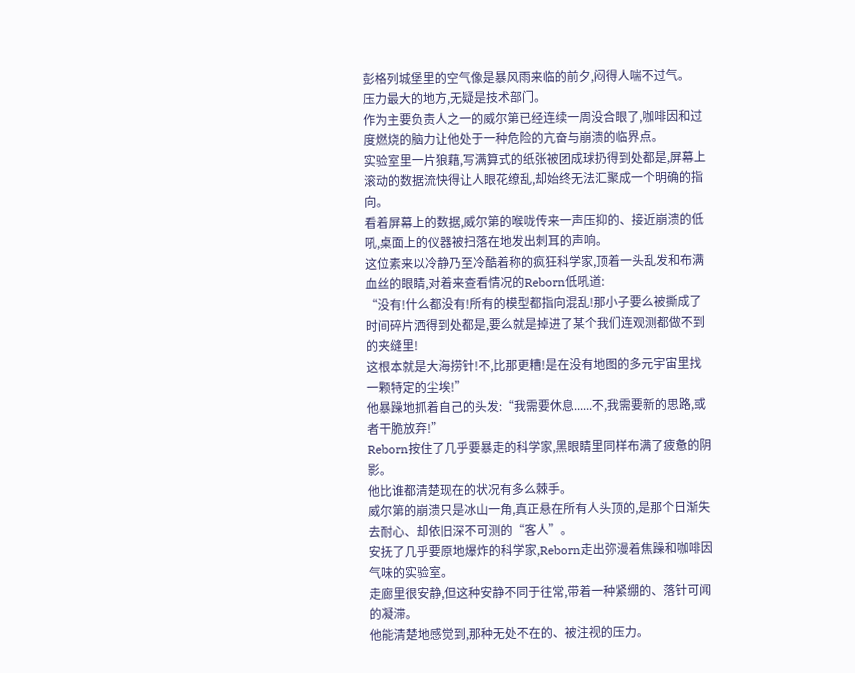彭格列城堡里的空气像是暴风雨来临的前夕,闷得人喘不过气。
压力最大的地方,无疑是技术部门。
作为主要负责人之一的威尔第已经连续一周没合眼了,咖啡因和过度燃烧的脑力让他处于一种危险的亢奋与崩溃的临界点。
实验室里一片狼藉,写满算式的纸张被团成球扔得到处都是,屏幕上滚动的数据流快得让人眼花缭乱,却始终无法汇聚成一个明确的指向。
看着屏幕上的数据,威尔第的喉咙传来一声压抑的、接近崩溃的低吼,桌面上的仪器被扫落在地发出刺耳的声响。
这位素来以冷静乃至冷酷着称的疯狂科学家,顶着一头乱发和布满血丝的眼睛,对着来查看情况的Reborn低吼道:
“没有!什么都没有!所有的模型都指向混乱!那小子要么被撕成了时间碎片洒得到处都是,要么就是掉进了某个我们连观测都做不到的夹缝里!
这根本就是大海捞针!不,比那更糟!是在没有地图的多元宇宙里找一颗特定的尘埃!”
他暴躁地抓着自己的头发:“我需要休息......不,我需要新的思路,或者干脆放弃!”
Reborn按住了几乎要暴走的科学家,黑眼睛里同样布满了疲惫的阴影。
他比谁都清楚现在的状况有多么棘手。
威尔第的崩溃只是冰山一角,真正悬在所有人头顶的,是那个日渐失去耐心、却依旧深不可测的“客人”。
安抚了几乎要原地爆炸的科学家,Reborn走出弥漫着焦躁和咖啡因气味的实验室。
走廊里很安静,但这种安静不同于往常,带着一种紧绷的、落针可闻的凝滞。
他能清楚地感觉到,那种无处不在的、被注视的压力。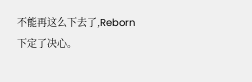不能再这么下去了,Reborn下定了决心。